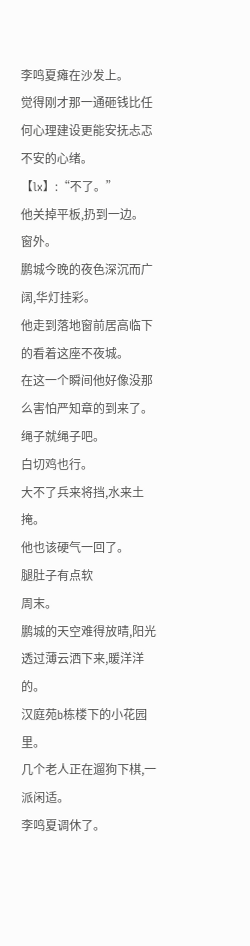李鸣夏瘫在沙发上。
觉得刚才那一通砸钱比任何心理建设更能安抚忐忑不安的心绪。
【lx】:“不了。”
他关掉平板,扔到一边。
窗外。
鹏城今晚的夜色深沉而广阔,华灯挂彩。
他走到落地窗前居高临下的看着这座不夜城。
在这一个瞬间他好像没那么害怕严知章的到来了。
绳子就绳子吧。
白切鸡也行。
大不了兵来将挡,水来土掩。
他也该硬气一回了。
腿肚子有点软
周末。
鹏城的天空难得放晴,阳光透过薄云洒下来,暖洋洋的。
汉庭苑b栋楼下的小花园里。
几个老人正在遛狗下棋,一派闲适。
李鸣夏调休了。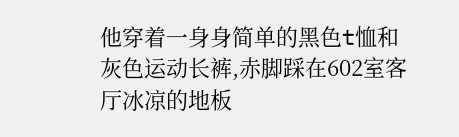他穿着一身身简单的黑色t恤和灰色运动长裤,赤脚踩在602室客厅冰凉的地板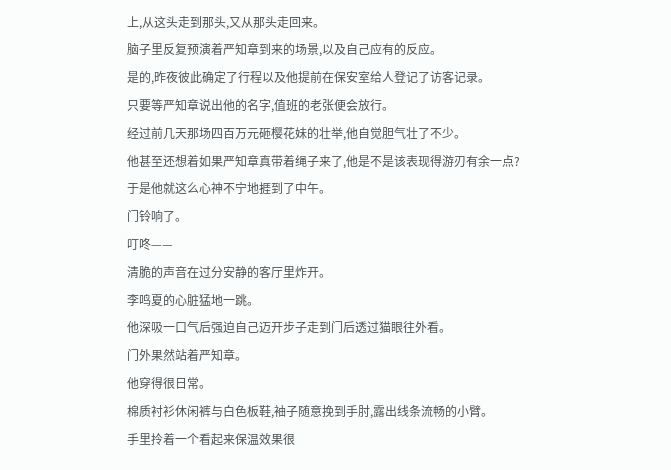上,从这头走到那头,又从那头走回来。
脑子里反复预演着严知章到来的场景,以及自己应有的反应。
是的,昨夜彼此确定了行程以及他提前在保安室给人登记了访客记录。
只要等严知章说出他的名字,值班的老张便会放行。
经过前几天那场四百万元砸樱花妹的壮举,他自觉胆气壮了不少。
他甚至还想着如果严知章真带着绳子来了,他是不是该表现得游刃有余一点?
于是他就这么心神不宁地捱到了中午。
门铃响了。
叮咚——
清脆的声音在过分安静的客厅里炸开。
李鸣夏的心脏猛地一跳。
他深吸一口气后强迫自己迈开步子走到门后透过猫眼往外看。
门外果然站着严知章。
他穿得很日常。
棉质衬衫休闲裤与白色板鞋,袖子随意挽到手肘,露出线条流畅的小臂。
手里拎着一个看起来保温效果很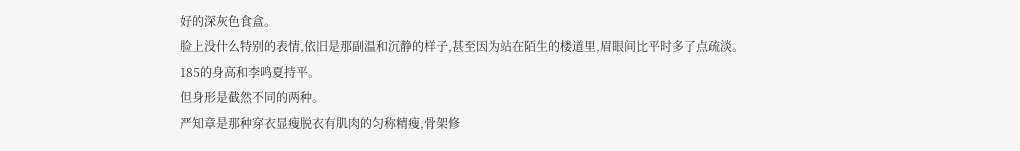好的深灰色食盒。
脸上没什么特别的表情,依旧是那副温和沉静的样子,甚至因为站在陌生的楼道里,眉眼间比平时多了点疏淡。
185的身高和李鸣夏持平。
但身形是截然不同的两种。
严知章是那种穿衣显瘦脱衣有肌肉的匀称精瘦,骨架修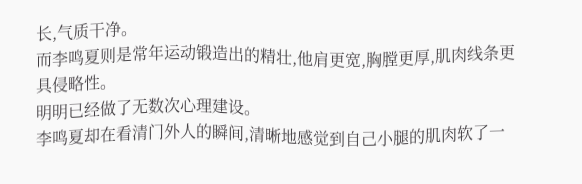长,气质干净。
而李鸣夏则是常年运动锻造出的精壮,他肩更宽,胸膛更厚,肌肉线条更具侵略性。
明明已经做了无数次心理建设。
李鸣夏却在看清门外人的瞬间,清晰地感觉到自己小腿的肌肉软了一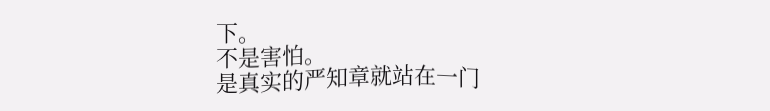下。
不是害怕。
是真实的严知章就站在一门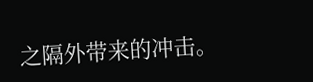之隔外带来的冲击。